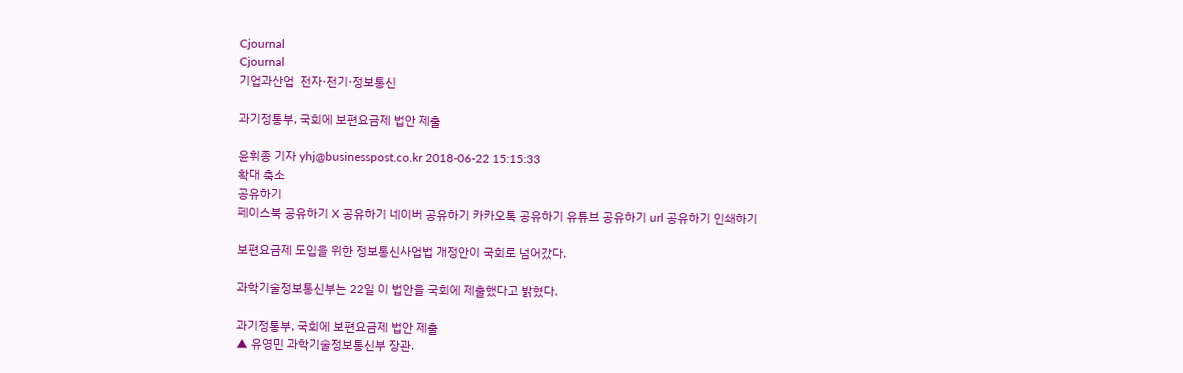Cjournal
Cjournal
기업과산업  전자·전기·정보통신

과기정통부, 국회에 보편요금제 법안 제출

윤휘종 기자 yhj@businesspost.co.kr 2018-06-22 15:15:33
확대 축소
공유하기
페이스북 공유하기 X 공유하기 네이버 공유하기 카카오톡 공유하기 유튜브 공유하기 url 공유하기 인쇄하기

보편요금제 도입을 위한 정보통신사업법 개정안이 국회로 넘어갔다.

과학기술정보통신부는 22일 이 법안을 국회에 제출했다고 밝혔다.

과기정통부, 국회에 보편요금제 법안 제출
▲ 유영민 과학기술정보통신부 장관.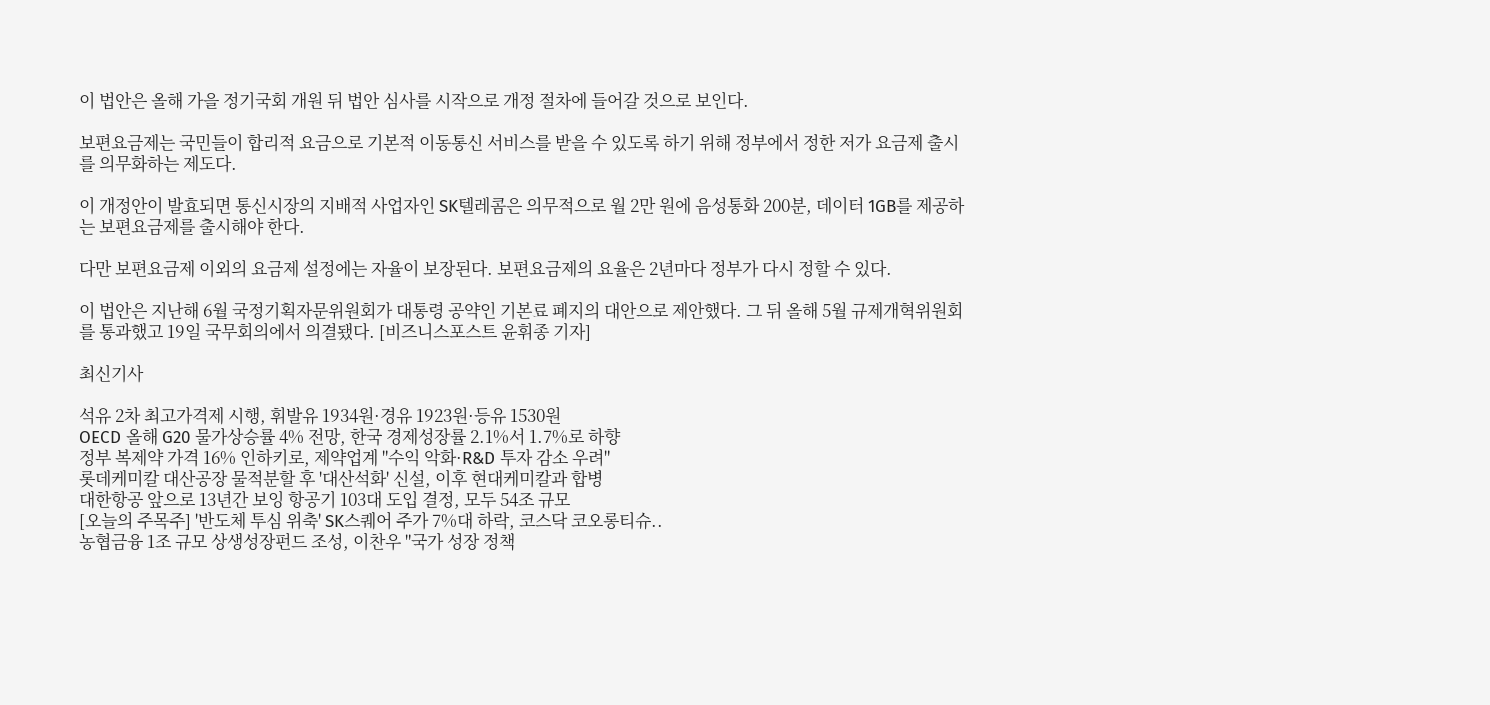이 법안은 올해 가을 정기국회 개원 뒤 법안 심사를 시작으로 개정 절차에 들어갈 것으로 보인다.

보편요금제는 국민들이 합리적 요금으로 기본적 이동통신 서비스를 받을 수 있도록 하기 위해 정부에서 정한 저가 요금제 출시를 의무화하는 제도다.

이 개정안이 발효되면 통신시장의 지배적 사업자인 SK텔레콤은 의무적으로 월 2만 원에 음성통화 200분, 데이터 1GB를 제공하는 보편요금제를 출시해야 한다.

다만 보편요금제 이외의 요금제 설정에는 자율이 보장된다. 보편요금제의 요율은 2년마다 정부가 다시 정할 수 있다.

이 법안은 지난해 6월 국정기획자문위원회가 대통령 공약인 기본료 폐지의 대안으로 제안했다. 그 뒤 올해 5월 규제개혁위원회를 통과했고 19일 국무회의에서 의결됐다. [비즈니스포스트 윤휘종 기자]

최신기사

석유 2차 최고가격제 시행, 휘발유 1934원·경유 1923원·등유 1530원
OECD 올해 G20 물가상승률 4% 전망, 한국 경제성장률 2.1%서 1.7%로 하향
정부 복제약 가격 16% 인하키로, 제약업계 "수익 악화·R&D 투자 감소 우려"
롯데케미칼 대산공장 물적분할 후 '대산석화' 신설, 이후 현대케미칼과 합병
대한항공 앞으로 13년간 보잉 항공기 103대 도입 결정, 모두 54조 규모
[오늘의 주목주] '반도체 투심 위축' SK스퀘어 주가 7%대 하락, 코스닥 코오롱티슈..
농협금융 1조 규모 상생성장펀드 조성, 이찬우 "국가 성장 정책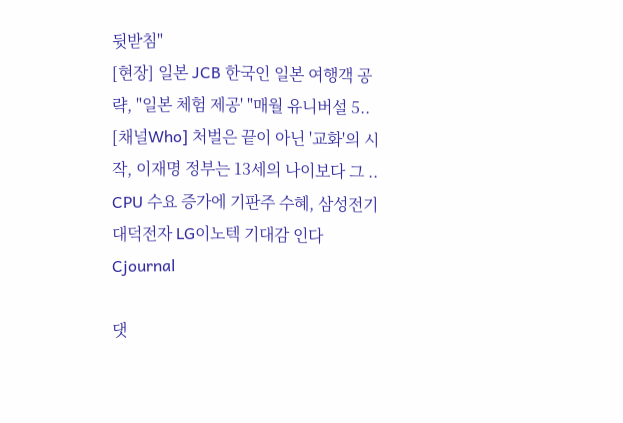뒷받침"
[현장] 일본 JCB 한국인 일본 여행객 공략, "일본 체험 제공' "매월 유니버설 5..
[채널Who] 처벌은 끝이 아닌 '교화'의 시작, 이재명 정부는 13세의 나이보다 그 ..
CPU 수요 증가에 기판주 수혜, 삼성전기 대덕전자 LG이노텍 기대감 인다
Cjournal

댓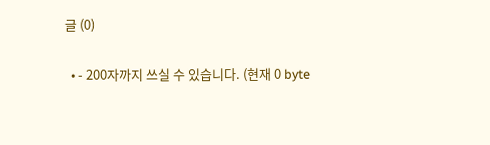글 (0)

  • - 200자까지 쓰실 수 있습니다. (현재 0 byte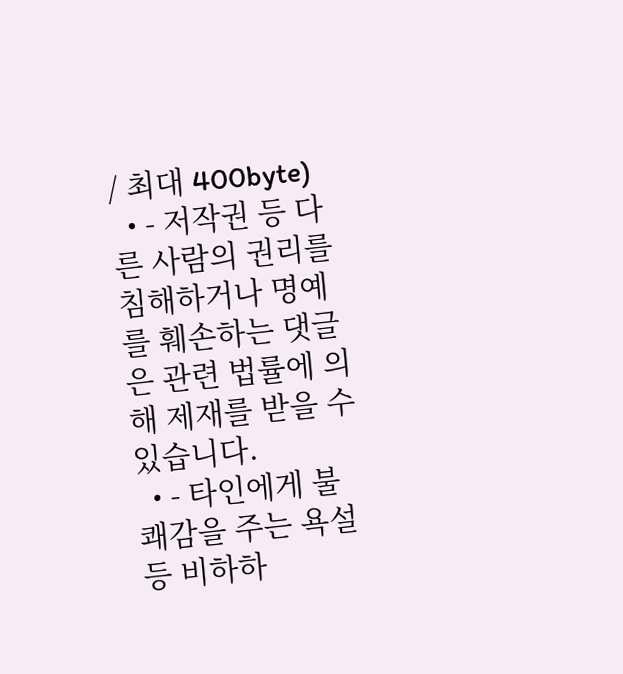/ 최대 400byte)
  • - 저작권 등 다른 사람의 권리를 침해하거나 명예를 훼손하는 댓글은 관련 법률에 의해 제재를 받을 수 있습니다.
  • - 타인에게 불쾌감을 주는 욕설 등 비하하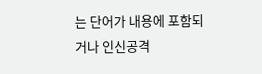는 단어가 내용에 포함되거나 인신공격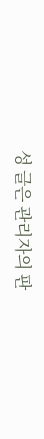성 글은 관리자의 판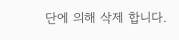단에 의해 삭제 합니다.